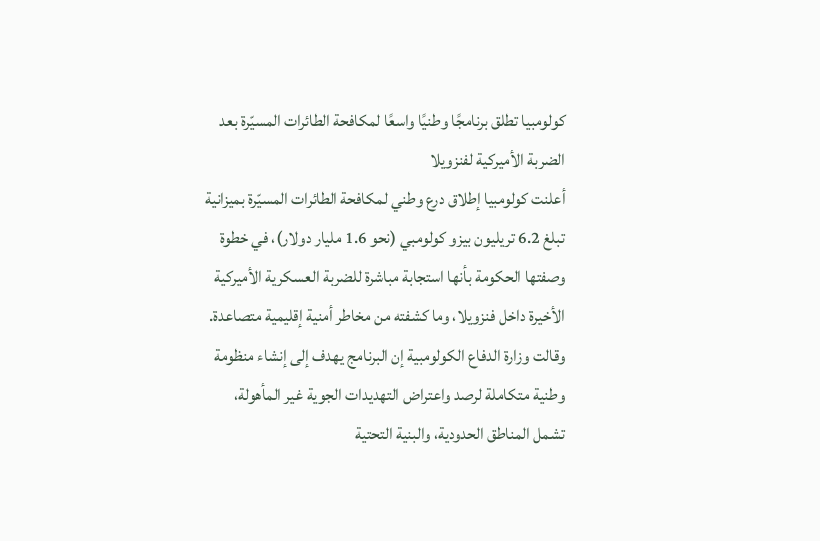كولومبيا تطلق برنامجًا وطنيًا واسعًا لمكافحة الطائرات المسيّرة بعد الضربة الأميركية لفنزويلا
أعلنت كولومبيا إطلاق درع وطني لمكافحة الطائرات المسيّرة بميزانية تبلغ 6.2 تريليون بيزو كولومبي (نحو 1.6 مليار دولار)، في خطوة وصفتها الحكومة بأنها استجابة مباشرة للضربة العسكرية الأميركية الأخيرة داخل فنزويلا، وما كشفته من مخاطر أمنية إقليمية متصاعدة.
وقالت وزارة الدفاع الكولومبية إن البرنامج يهدف إلى إنشاء منظومة وطنية متكاملة لرصد واعتراض التهديدات الجوية غير المأهولة، تشمل المناطق الحدودية، والبنية التحتية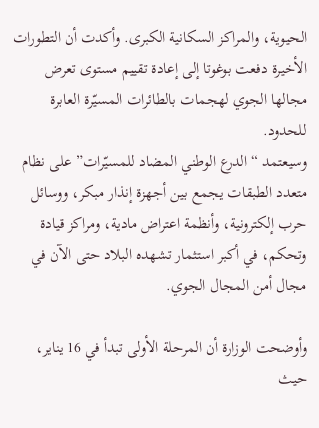الحيوية، والمراكز السكانية الكبرى. وأكدت أن التطورات الأخيرة دفعت بوغوتا إلى إعادة تقييم مستوى تعرض مجالها الجوي لهجمات بالطائرات المسيّرة العابرة للحدود.
وسيعتمد “الدرع الوطني المضاد للمسيّرات” على نظام متعدد الطبقات يجمع بين أجهزة إنذار مبكر، ووسائل حرب إلكترونية، وأنظمة اعتراض مادية، ومراكز قيادة وتحكم، في أكبر استثمار تشهده البلاد حتى الآن في مجال أمن المجال الجوي.

وأوضحت الوزارة أن المرحلة الأولى تبدأ في 16 يناير، حيث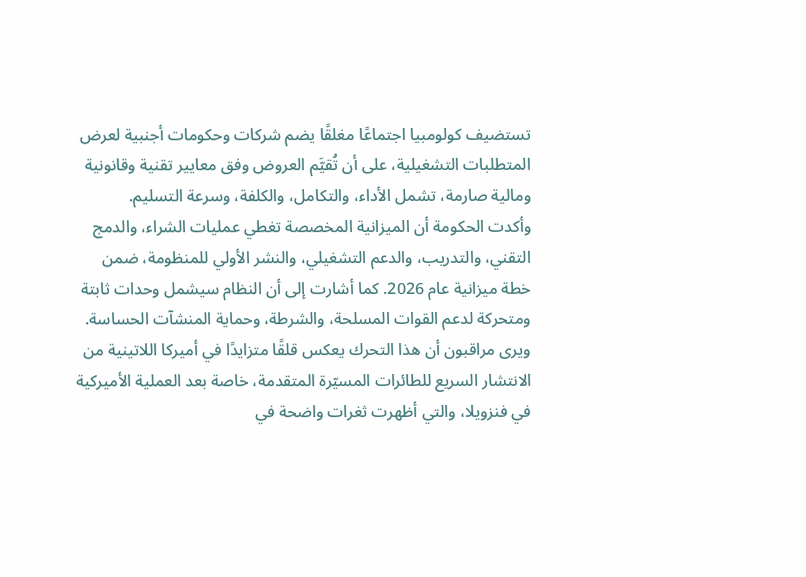تستضيف كولومبيا اجتماعًا مغلقًا يضم شركات وحكومات أجنبية لعرض المتطلبات التشغيلية، على أن تُقيَّم العروض وفق معايير تقنية وقانونية ومالية صارمة، تشمل الأداء، والتكامل، والكلفة، وسرعة التسليم.
وأكدت الحكومة أن الميزانية المخصصة تغطي عمليات الشراء، والدمج التقني، والتدريب، والدعم التشغيلي، والنشر الأولي للمنظومة، ضمن خطة ميزانية عام 2026. كما أشارت إلى أن النظام سيشمل وحدات ثابتة ومتحركة لدعم القوات المسلحة، والشرطة، وحماية المنشآت الحساسة.
ويرى مراقبون أن هذا التحرك يعكس قلقًا متزايدًا في أميركا اللاتينية من الانتشار السريع للطائرات المسيّرة المتقدمة، خاصة بعد العملية الأميركية في فنزويلا، والتي أظهرت ثغرات واضحة في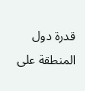قدرة دول المنطقة على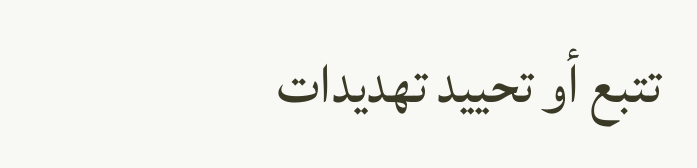تتبع أو تحييد تهديدات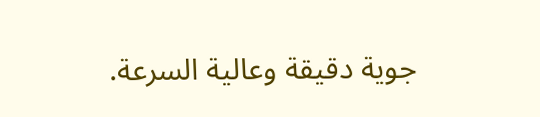جوية دقيقة وعالية السرعة.